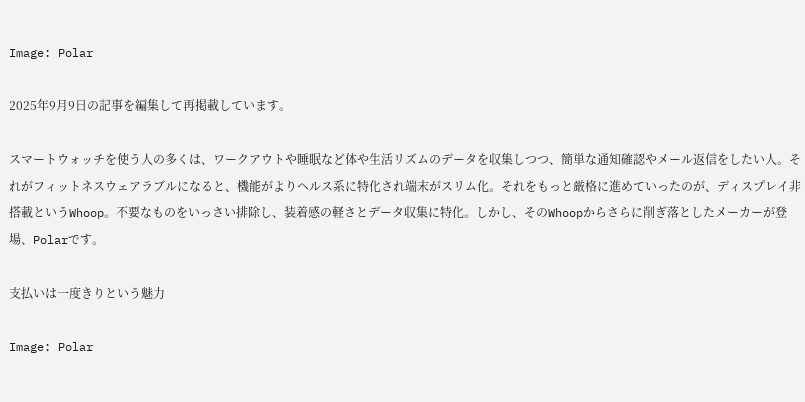Image: Polar

2025年9月9日の記事を編集して再掲載しています。

スマートウォッチを使う人の多くは、ワークアウトや睡眠など体や生活リズムのデータを収集しつつ、簡単な通知確認やメール返信をしたい人。それがフィットネスウェアラブルになると、機能がよりヘルス系に特化され端末がスリム化。それをもっと厳格に進めていったのが、ディスプレイ非搭載というWhoop。不要なものをいっさい排除し、装着感の軽さとデータ収集に特化。しかし、そのWhoopからさらに削ぎ落としたメーカーが登場、Polarです。

支払いは一度きりという魅力

Image: Polar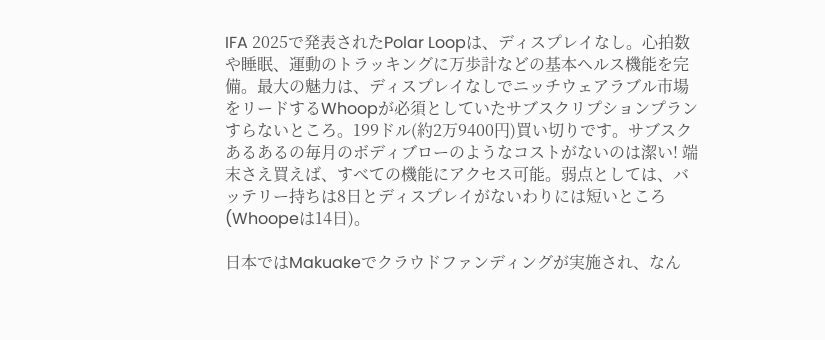IFA 2025で発表されたPolar Loopは、ディスプレイなし。心拍数や睡眠、運動のトラッキングに万歩計などの基本ヘルス機能を完備。最大の魅力は、ディスプレイなしでニッチウェアラブル市場をリードするWhoopが必須としていたサブスクリプションプランすらないところ。199ドル(約2万9400円)買い切りです。サブスクあるあるの毎月のボディブローのようなコストがないのは潔い! 端末さえ買えば、すべての機能にアクセス可能。弱点としては、バッテリー持ちは8日とディスプレイがないわりには短いところ(Whoopeは14日)。

日本ではMakuakeでクラウドファンディングが実施され、なん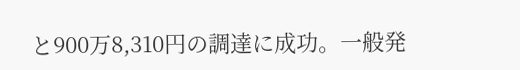と900万8,310円の調達に成功。一般発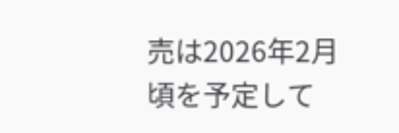売は2026年2月頃を予定して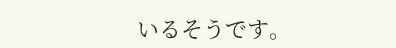いるそうです。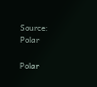Source: Polar

Polar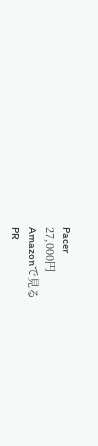Pacer
27,000円
Amazonで見る
PR